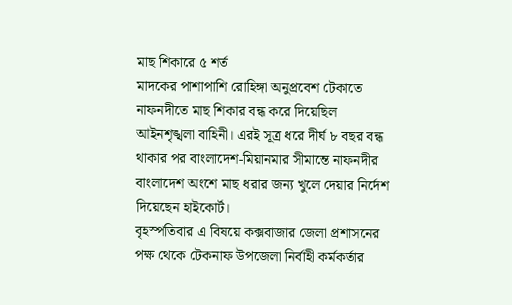মাছ শিকারে ৫ শর্ত
মাদকের পাশাপাশি রোহিঙ্গা অনুপ্রবেশ টেকাতে নাফনদীতে মাছ শিকার বন্ধ করে দিয়েছিল আইনশৃঙ্খলা বাহিনী। এরই সূত্র ধরে দীর্ঘ ৮ বছর বন্ধ থাকার পর বাংলাদেশ-মিয়ানমার সীমান্তে নাফনদীর বাংলাদেশ অংশে মাছ ধরার জন্য খুলে দেয়ার নির্দেশ দিয়েছেন হাইকোর্ট।
বৃহস্পতিবার এ বিষয়ে কক্সবাজার জেলা প্রশাসনের পক্ষ থেকে টেকনাফ উপজেলা নির্বাহী কর্মকর্তার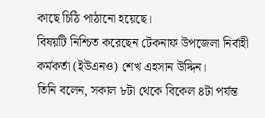কাছে চিঠি পাঠানো হয়েছে।
বিষয়টি নিশ্চিত করেছেন টেকনাফ উপজেলা নির্বাহী কর্মকর্তা (ইউএনও) শেখ এহসান উদ্দিন।
তিনি বলেন, সকাল ৮টা থেকে বিকেল ৪টা পর্যন্ত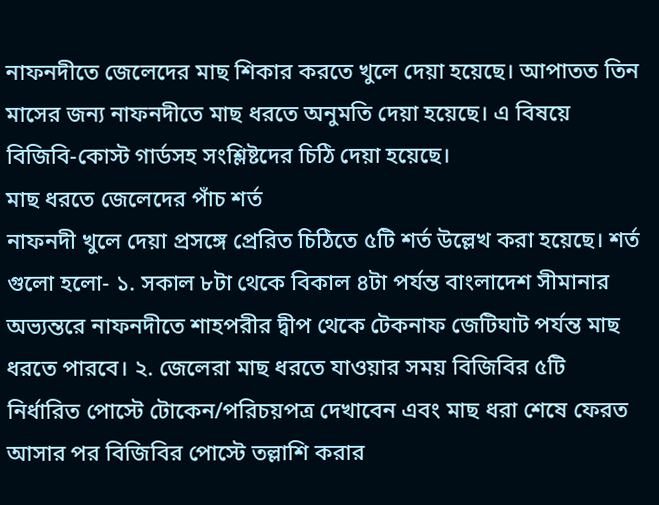নাফনদীতে জেলেদের মাছ শিকার করতে খুলে দেয়া হয়েছে। আপাতত তিন মাসের জন্য নাফনদীতে মাছ ধরতে অনুমতি দেয়া হয়েছে। এ বিষয়ে বিজিবি-কোস্ট গার্ডসহ সংশ্লিষ্টদের চিঠি দেয়া হয়েছে।
মাছ ধরতে জেলেদের পাঁচ শর্ত
নাফনদী খুলে দেয়া প্রসঙ্গে প্রেরিত চিঠিতে ৫টি শর্ত উল্লেখ করা হয়েছে। শর্ত গুলো হলো- ১. সকাল ৮টা থেকে বিকাল ৪টা পর্যন্ত বাংলাদেশ সীমানার অভ্যন্তরে নাফনদীতে শাহপরীর দ্বীপ থেকে টেকনাফ জেটিঘাট পর্যন্ত মাছ ধরতে পারবে। ২. জেলেরা মাছ ধরতে যাওয়ার সময় বিজিবির ৫টি নির্ধারিত পোস্টে টোকেন/পরিচয়পত্র দেখাবেন এবং মাছ ধরা শেষে ফেরত আসার পর বিজিবির পোস্টে তল্লাশি করার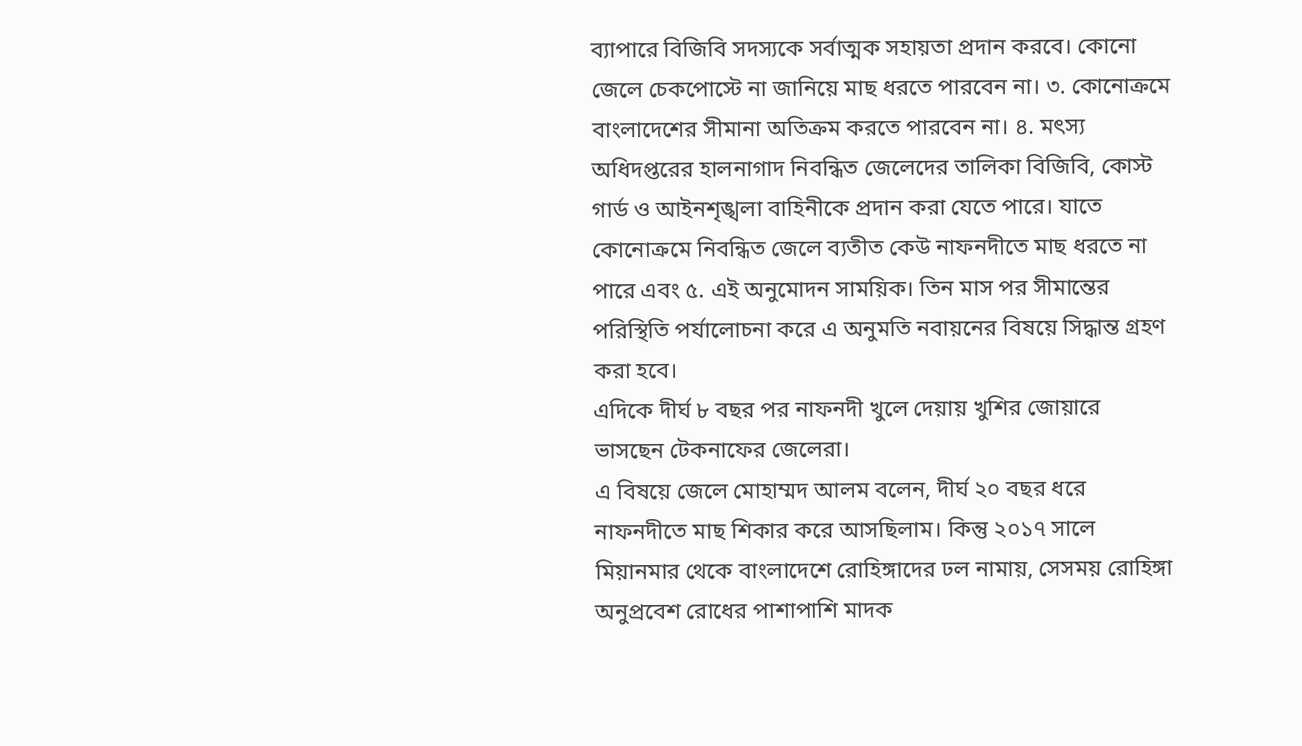ব্যাপারে বিজিবি সদস্যকে সর্বাত্মক সহায়তা প্রদান করবে। কোনো জেলে চেকপোস্টে না জানিয়ে মাছ ধরতে পারবেন না। ৩. কোনোক্রমে বাংলাদেশের সীমানা অতিক্রম করতে পারবেন না। ৪. মৎস্য অধিদপ্তরের হালনাগাদ নিবন্ধিত জেলেদের তালিকা বিজিবি, কোস্ট গার্ড ও আইনশৃঙ্খলা বাহিনীকে প্রদান করা যেতে পারে। যাতে কোনোক্রমে নিবন্ধিত জেলে ব্যতীত কেউ নাফনদীতে মাছ ধরতে না পারে এবং ৫. এই অনুমোদন সাময়িক। তিন মাস পর সীমান্তের পরিস্থিতি পর্যালোচনা করে এ অনুমতি নবায়নের বিষয়ে সিদ্ধান্ত গ্রহণ করা হবে।
এদিকে দীর্ঘ ৮ বছর পর নাফনদী খুলে দেয়ায় খুশির জোয়ারে ভাসছেন টেকনাফের জেলেরা।
এ বিষয়ে জেলে মোহাম্মদ আলম বলেন, দীর্ঘ ২০ বছর ধরে নাফনদীতে মাছ শিকার করে আসছিলাম। কিন্তু ২০১৭ সালে মিয়ানমার থেকে বাংলাদেশে রোহিঙ্গাদের ঢল নামায়, সেসময় রোহিঙ্গা অনুপ্রবেশ রোধের পাশাপাশি মাদক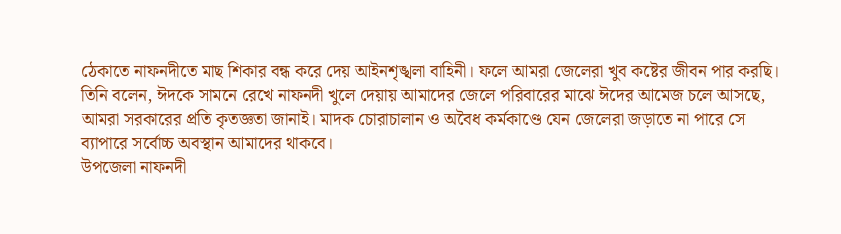ঠেকাতে নাফনদীতে মাছ শিকার বন্ধ করে দেয় আইনশৃঙ্খলা বাহিনী। ফলে আমরা জেলেরা খুব কষ্টের জীবন পার করছি।
তিনি বলেন, ঈদকে সামনে রেখে নাফনদী খুলে দেয়ায় আমাদের জেলে পরিবারের মাঝে ঈদের আমেজ চলে আসছে, আমরা সরকারের প্রতি কৃতজ্ঞতা জানাই। মাদক চোরাচালান ও অবৈধ কর্মকাণ্ডে যেন জেলেরা জড়াতে না পারে সে ব্যাপারে সর্বোচ্চ অবস্থান আমাদের থাকবে।
উপজেলা নাফনদী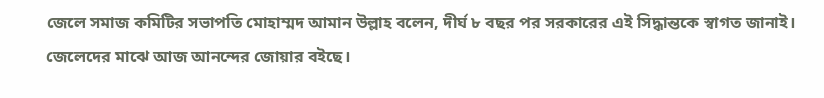জেলে সমাজ কমিটির সভাপতি মোহাম্মদ আমান উল্লাহ বলেন, দীর্ঘ ৮ বছর পর সরকারের এই সিদ্ধান্তকে স্বাগত জানাই। জেলেদের মাঝে আজ আনন্দের জোয়ার বইছে।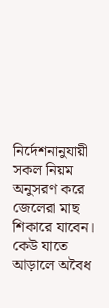নির্দেশনানুযায়ী সকল নিয়ম অনুসরণ করে জেলেরা মাছ শিকারে যাবেন। কেউ যাতে আড়ালে অবৈধ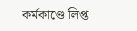কর্মকাণ্ডে লিপ্ত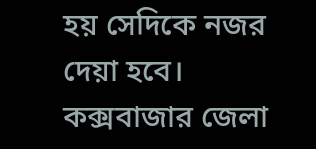হয় সেদিকে নজর দেয়া হবে।
কক্সবাজার জেলা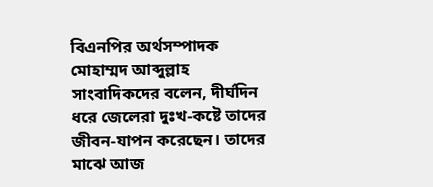বিএনপির অর্থসম্পাদক মোহাম্মদ আব্দুল্লাহ সাংবাদিকদের বলেন, দীর্ঘদিন ধরে জেলেরা দুঃখ-কষ্টে তাদের জীবন-যাপন করেছেন। তাদের মাঝে আজ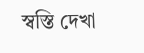স্বস্তি দেখা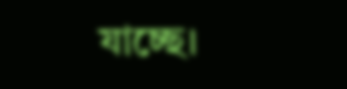যাচ্ছে।